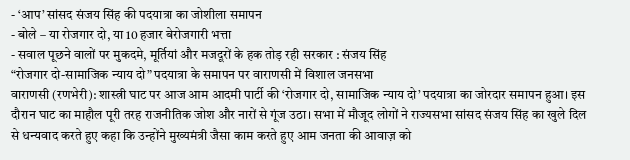- ‘आप’ सांसद संजय सिंह की पदयात्रा का जोशीला समापन
- बोले – या रोजगार दो, या 10 हजार बेरोजगारी भत्ता
- सवाल पूछने वालों पर मुकदमे, मूर्तियां और मजदूरों के हक तोड़ रही सरकार : संजय सिंह
“रोजगार दो-सामाजिक न्याय दो” पदयात्रा के समापन पर वाराणसी में विशाल जनसभा
वाराणसी (रणभेरी): शास्त्री घाट पर आज आम आदमी पार्टी की ‘रोजगार दो, सामाजिक न्याय दो’ पदयात्रा का जोरदार समापन हुआ। इस दौरान घाट का माहौल पूरी तरह राजनीतिक जोश और नारों से गूंज उठा। सभा में मौजूद लोगों ने राज्यसभा सांसद संजय सिंह का खुले दिल से धन्यवाद करते हुए कहा कि उन्होंने मुख्यमंत्री जैसा काम करते हुए आम जनता की आवाज़ को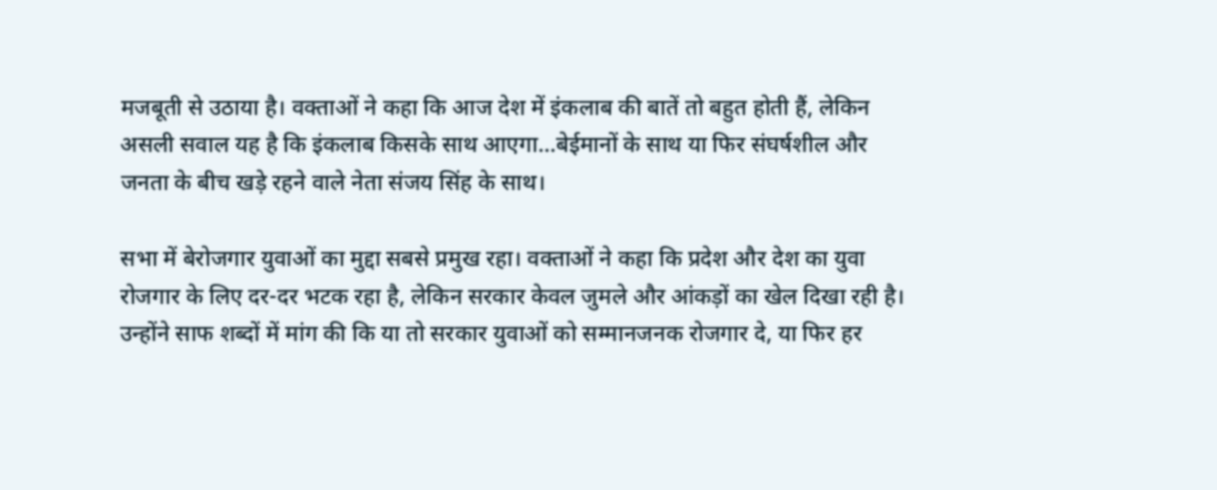मजबूती से उठाया है। वक्ताओं ने कहा कि आज देश में इंकलाब की बातें तो बहुत होती हैं, लेकिन असली सवाल यह है कि इंकलाब किसके साथ आएगा…बेईमानों के साथ या फिर संघर्षशील और जनता के बीच खड़े रहने वाले नेता संजय सिंह के साथ।

सभा में बेरोजगार युवाओं का मुद्दा सबसे प्रमुख रहा। वक्ताओं ने कहा कि प्रदेश और देश का युवा रोजगार के लिए दर-दर भटक रहा है, लेकिन सरकार केवल जुमले और आंकड़ों का खेल दिखा रही है। उन्होंने साफ शब्दों में मांग की कि या तो सरकार युवाओं को सम्मानजनक रोजगार दे, या फिर हर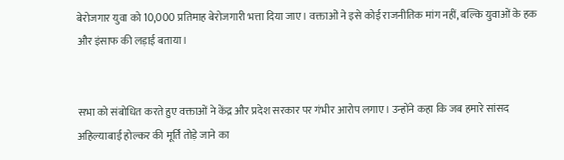बेरोजगार युवा को 10,000 प्रतिमाह बेरोजगारी भत्ता दिया जाए। वक्ताओं ने इसे कोई राजनीतिक मांग नहीं, बल्कि युवाओं के हक और इंसाफ की लड़ाई बताया।


सभा को संबोधित करते हुए वक्ताओं ने केंद्र और प्रदेश सरकार पर गंभीर आरोप लगाए। उन्होंने कहा कि जब हमारे सांसद अहिल्याबाई होल्कर की मूर्ति तोड़े जाने का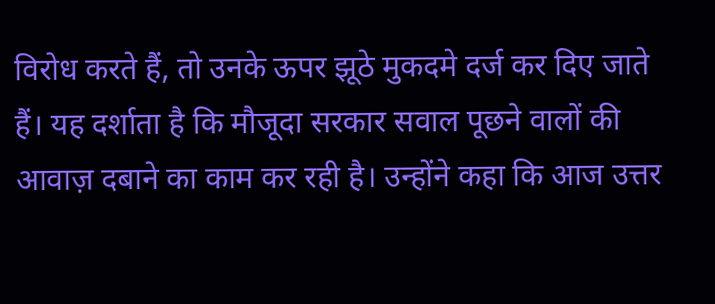विरोध करते हैं, तो उनके ऊपर झूठे मुकदमे दर्ज कर दिए जाते हैं। यह दर्शाता है कि मौजूदा सरकार सवाल पूछने वालों की आवाज़ दबाने का काम कर रही है। उन्होंने कहा कि आज उत्तर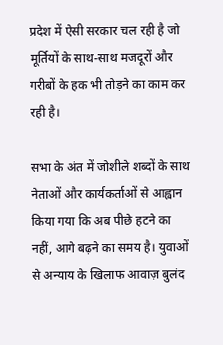प्रदेश में ऐसी सरकार चल रही है जो मूर्तियों के साथ-साथ मजदूरों और गरीबों के हक भी तोड़ने का काम कर रही है।

सभा के अंत में जोशीले शब्दों के साथ नेताओं और कार्यकर्ताओं से आह्वान किया गया कि अब पीछे हटने का नहीं, आगे बढ़ने का समय है। युवाओं से अन्याय के खिलाफ आवाज़ बुलंद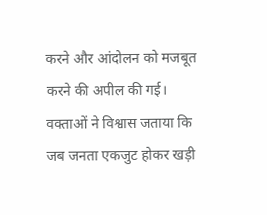करने और आंदोलन को मजबूत करने की अपील की गई। वक्ताओं ने विश्वास जताया कि जब जनता एकजुट होकर खड़ी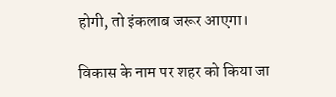होगी, तो इंकलाब जरूर आएगा।

विकास के नाम पर शहर को किया जा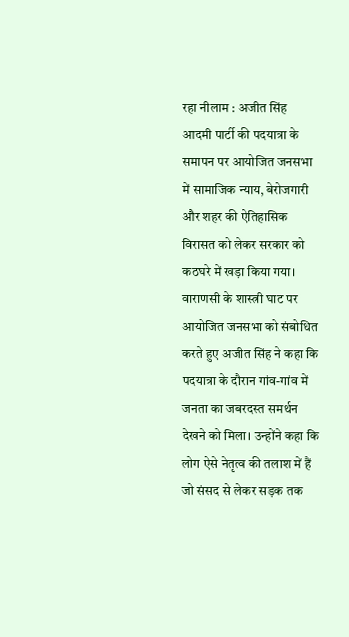रहा नीलाम : अजीत सिंह
आदमी पार्टी की पदयात्रा के समापन पर आयोजित जनसभा में सामाजिक न्याय, बेरोजगारी और शहर की ऐतिहासिक विरासत को लेकर सरकार को कठघरे में खड़ा किया गया। वाराणसी के शास्त्री घाट पर आयोजित जनसभा को संबोधित करते हुए अजीत सिंह ने कहा कि पदयात्रा के दौरान गांव-गांव में जनता का जबरदस्त समर्थन देखने को मिला। उन्होंने कहा कि लोग ऐसे नेतृत्व की तलाश में हैं जो संसद से लेकर सड़क तक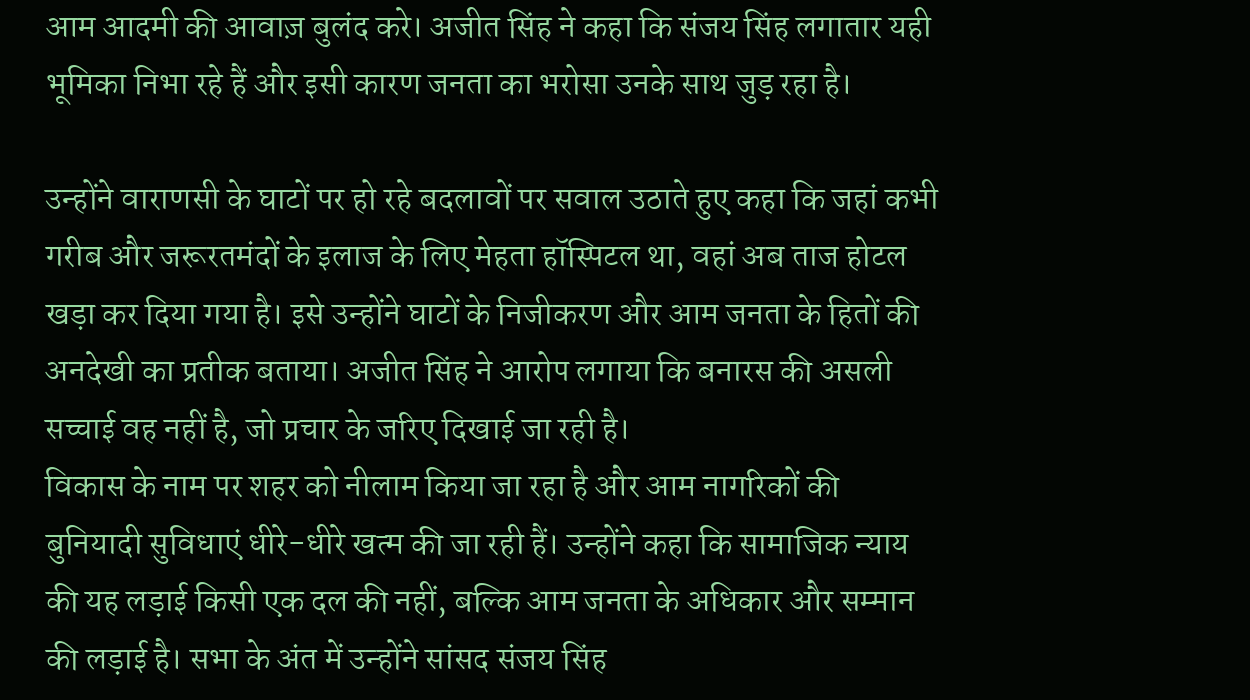आम आदमी की आवाज़ बुलंद करे। अजीत सिंह ने कहा कि संजय सिंह लगातार यही भूमिका निभा रहे हैं और इसी कारण जनता का भरोसा उनके साथ जुड़ रहा है।

उन्होंने वाराणसी के घाटों पर हो रहे बदलावों पर सवाल उठाते हुए कहा कि जहां कभी गरीब और जरूरतमंदों के इलाज के लिए मेहता हॉस्पिटल था, वहां अब ताज होटल खड़ा कर दिया गया है। इसे उन्होंने घाटों के निजीकरण और आम जनता के हितों की अनदेखी का प्रतीक बताया। अजीत सिंह ने आरोप लगाया कि बनारस की असली सच्चाई वह नहीं है, जो प्रचार के जरिए दिखाई जा रही है।
विकास के नाम पर शहर को नीलाम किया जा रहा है और आम नागरिकों की बुनियादी सुविधाएं धीरे-धीरे खत्म की जा रही हैं। उन्होंने कहा कि सामाजिक न्याय की यह लड़ाई किसी एक दल की नहीं, बल्कि आम जनता के अधिकार और सम्मान की लड़ाई है। सभा के अंत में उन्होंने सांसद संजय सिंह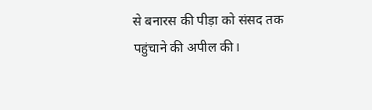से बनारस की पीड़ा को संसद तक पहुंचाने की अपील की।